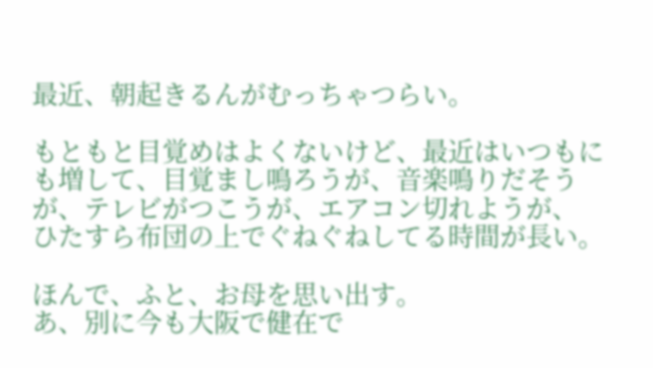最近、朝起きるんがむっちゃつらい。

もともと目覚めはよくないけど、最近はいつもにも増して、目覚まし鳴ろうが、音楽鳴りだそうが、テレビがつこうが、エアコン切れようが、
ひたすら布団の上でぐねぐねしてる時間が長い。

ほんで、ふと、お母を思い出す。
あ、別に今も大阪で健在で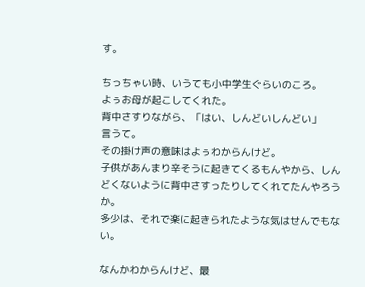す。

ちっちゃい時、いうても小中学生ぐらいのころ。
よぅお母が起こしてくれた。
背中さすりながら、「はい、しんどいしんどい」
言うて。
その掛け声の意味はよぅわからんけど。
子供があんまり辛そうに起きてくるもんやから、しんどくないように背中さすったりしてくれてたんやろうか。
多少は、それで楽に起きられたような気はせんでもない。

なんかわからんけど、最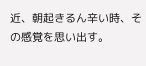近、朝起きるん辛い時、その感覚を思い出す。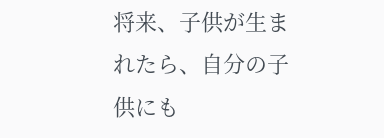将来、子供が生まれたら、自分の子供にも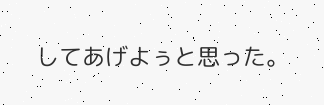してあげよぅと思った。